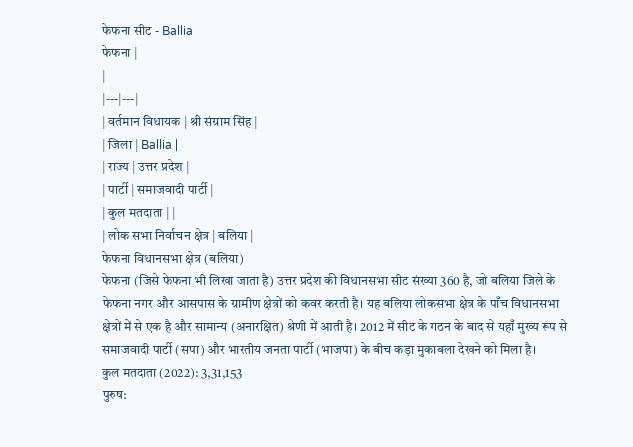फेफना सीट - Ballia
फेफना |
|
|---|---|
| वर्तमान विधायक | श्री संग्राम सिंह |
| जिला | Ballia |
| राज्य | उत्तर प्रदेश |
| पार्टी | समाजवादी पार्टी |
| कुल मतदाता | |
| लोक सभा निर्वाचन क्षेत्र | बलिया |
फेफना विधानसभा क्षेत्र (बलिया)
फेफना (जिसे फेफना भी लिखा जाता है) उत्तर प्रदेश की विधानसभा सीट संख्या 360 है, जो बलिया जिले के फेफना नगर और आसपास के ग्रामीण क्षेत्रों को कवर करती है। यह बलिया लोकसभा क्षेत्र के पाँच विधानसभा क्षेत्रों में से एक है और सामान्य (अनारक्षित) श्रेणी में आती है। 2012 में सीट के गठन के बाद से यहाँ मुख्य रूप से समाजवादी पार्टी (सपा) और भारतीय जनता पार्टी (भाजपा) के बीच कड़ा मुकाबला देखने को मिला है।
कुल मतदाता (2022): 3,31,153
पुरुष: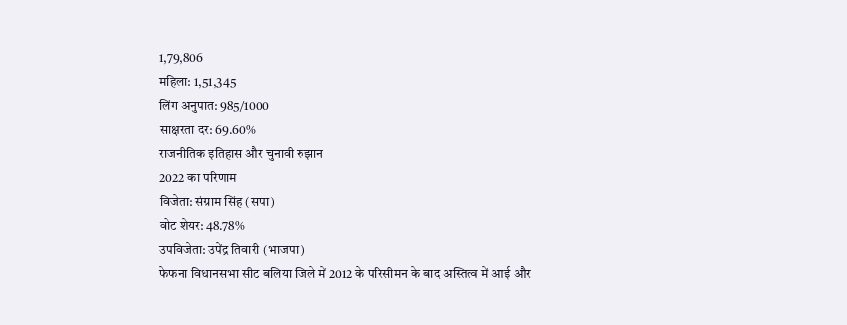1,79,806
महिला: 1,51,345
लिंग अनुपात: 985/1000
साक्षरता दर: 69.60%
राजनीतिक इतिहास और चुनावी रुझान
2022 का परिणाम
विजेता: संग्राम सिंह (सपा)
वोट शेयर: 48.78%
उपविजेता: उपेंद्र तिवारी (भाजपा)
फेफना विधानसभा सीट बलिया जिले में 2012 के परिसीमन के बाद अस्तित्व में आई और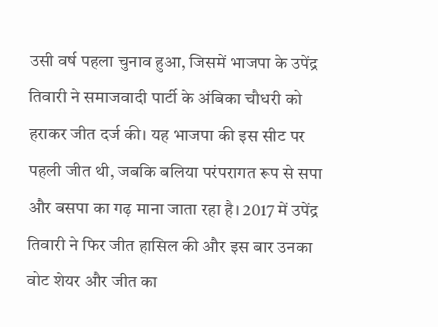उसी वर्ष पहला चुनाव हुआ, जिसमें भाजपा के उपेंद्र तिवारी ने समाजवादी पार्टी के अंबिका चौधरी को हराकर जीत दर्ज की। यह भाजपा की इस सीट पर पहली जीत थी, जबकि बलिया परंपरागत रूप से सपा और बसपा का गढ़ माना जाता रहा है। 2017 में उपेंद्र तिवारी ने फिर जीत हासिल की और इस बार उनका वोट शेयर और जीत का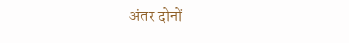अंतर दोनों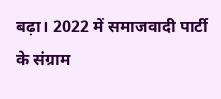बढ़ा। 2022 में समाजवादी पार्टी के संग्राम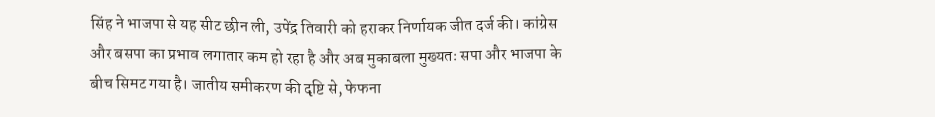सिंह ने भाजपा से यह सीट छीन ली, उपेंद्र तिवारी को हराकर निर्णायक जीत दर्ज की। कांग्रेस और बसपा का प्रभाव लगातार कम हो रहा है और अब मुकाबला मुख्यतः सपा और भाजपा के बीच सिमट गया है। जातीय समीकरण की दृष्टि से, फेफना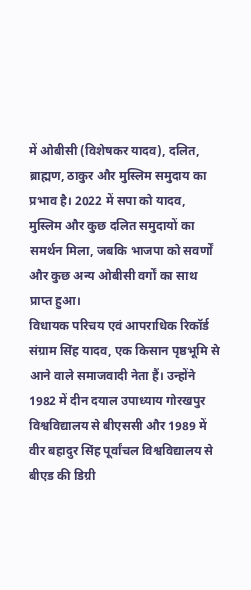में ओबीसी (विशेषकर यादव), दलित, ब्राह्मण, ठाकुर और मुस्लिम समुदाय का प्रभाव है। 2022 में सपा को यादव, मुस्लिम और कुछ दलित समुदायों का समर्थन मिला, जबकि भाजपा को सवर्णों और कुछ अन्य ओबीसी वर्गों का साथ प्राप्त हुआ।
विधायक परिचय एवं आपराधिक रिकॉर्ड
संग्राम सिंह यादव, एक किसान पृष्ठभूमि से आने वाले समाजवादी नेता हैं। उन्होंने 1982 में दीन दयाल उपाध्याय गोरखपुर विश्वविद्यालय से बीएससी और 1989 में वीर बहादुर सिंह पूर्वांचल विश्वविद्यालय से बीएड की डिग्री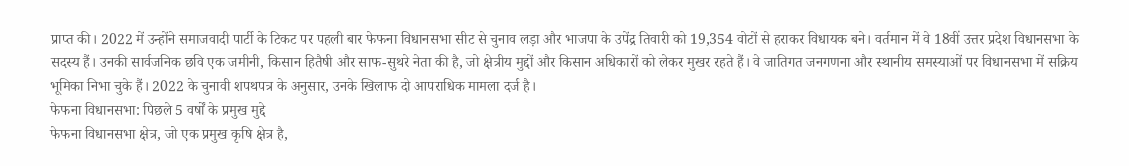प्राप्त की। 2022 में उन्होंने समाजवादी पार्टी के टिकट पर पहली बार फेफना विधानसभा सीट से चुनाव लड़ा और भाजपा के उपेंद्र तिवारी को 19,354 वोटों से हराकर विधायक बने। वर्तमान में वे 18वीं उत्तर प्रदेश विधानसभा के सदस्य हैं। उनकी सार्वजनिक छवि एक जमीनी, किसान हितैषी और साफ-सुथरे नेता की है, जो क्षेत्रीय मुद्दों और किसान अधिकारों को लेकर मुखर रहते हैं। वे जातिगत जनगणना और स्थानीय समस्याओं पर विधानसभा में सक्रिय भूमिका निभा चुके हैं। 2022 के चुनावी शपथपत्र के अनुसार, उनके खिलाफ दो आपराधिक मामला दर्ज है।
फेफना विधानसभा: पिछले 5 वर्षों के प्रमुख मुद्दे
फेफना विधानसभा क्षेत्र, जो एक प्रमुख कृषि क्षेत्र है,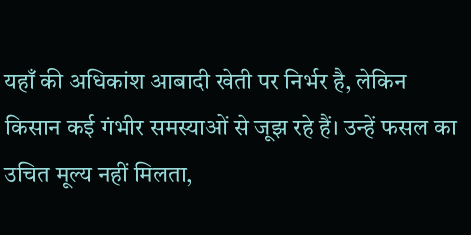यहाँ की अधिकांश आबादी खेती पर निर्भर है, लेकिन किसान कई गंभीर समस्याओं से जूझ रहे हैं। उन्हें फसल का उचित मूल्य नहीं मिलता,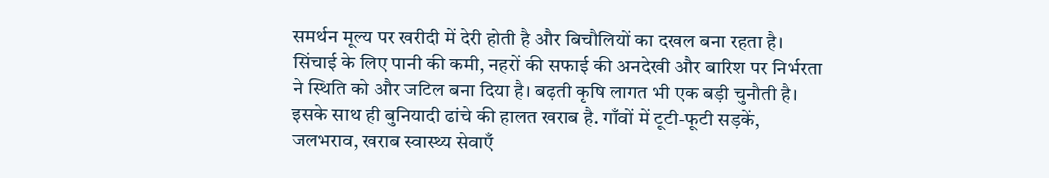समर्थन मूल्य पर खरीदी में देरी होती है और बिचौलियों का दखल बना रहता है। सिंचाई के लिए पानी की कमी, नहरों की सफाई की अनदेखी और बारिश पर निर्भरता ने स्थिति को और जटिल बना दिया है। बढ़ती कृषि लागत भी एक बड़ी चुनौती है। इसके साथ ही बुनियादी ढांचे की हालत खराब है. गाँवों में टूटी-फूटी सड़कें, जलभराव, खराब स्वास्थ्य सेवाएँ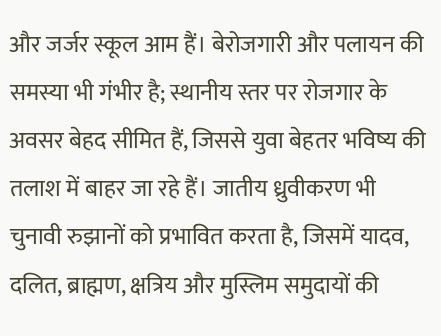और जर्जर स्कूल आम हैं। बेरोजगारी और पलायन की समस्या भी गंभीर है; स्थानीय स्तर पर रोजगार के अवसर बेहद सीमित हैं, जिससे युवा बेहतर भविष्य की तलाश में बाहर जा रहे हैं। जातीय ध्रुवीकरण भी चुनावी रुझानों को प्रभावित करता है, जिसमें यादव, दलित, ब्राह्मण, क्षत्रिय और मुस्लिम समुदायों की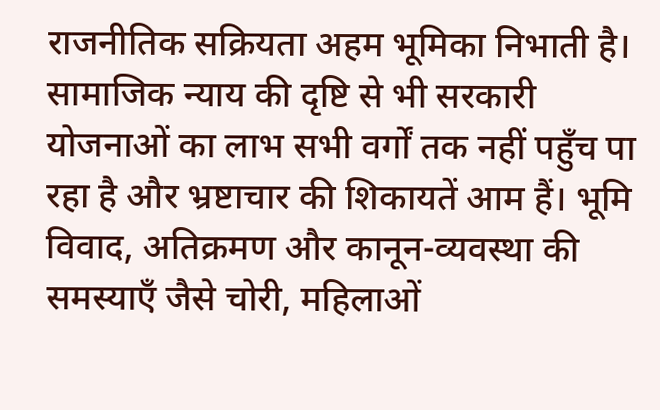राजनीतिक सक्रियता अहम भूमिका निभाती है। सामाजिक न्याय की दृष्टि से भी सरकारी योजनाओं का लाभ सभी वर्गों तक नहीं पहुँच पा रहा है और भ्रष्टाचार की शिकायतें आम हैं। भूमि विवाद, अतिक्रमण और कानून-व्यवस्था की समस्याएँ जैसे चोरी, महिलाओं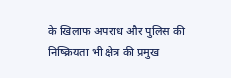के खिलाफ अपराध और पुलिस की निष्क्रियता भी क्षेत्र की प्रमुख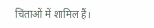चिंताओं में शामिल हैं।